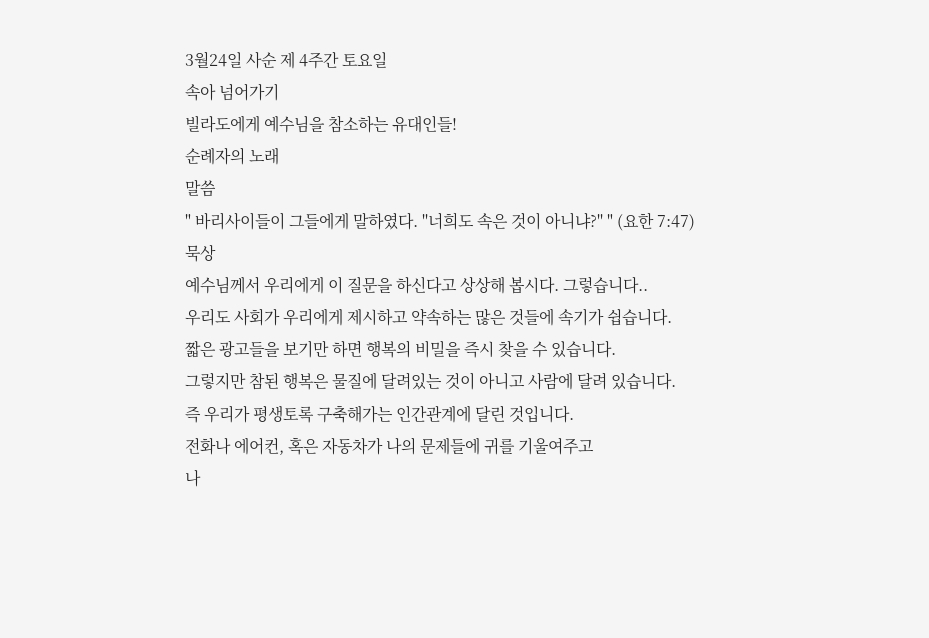3월24일 사순 제 4주간 토요일
속아 넘어가기
빌라도에게 예수님을 참소하는 유대인들!
순례자의 노래
말씀
" 바리사이들이 그들에게 말하였다. ''너희도 속은 것이 아니냐?'' " (요한 7:47)
묵상
예수님께서 우리에게 이 질문을 하신다고 상상해 봅시다. 그렇습니다..
우리도 사회가 우리에게 제시하고 약속하는 많은 것들에 속기가 쉽습니다.
짧은 광고들을 보기만 하면 행복의 비밀을 즉시 찾을 수 있습니다.
그렇지만 참된 행복은 물질에 달려있는 것이 아니고 사람에 달려 있습니다.
즉 우리가 평생토록 구축해가는 인간관계에 달린 것입니다.
전화나 에어컨, 혹은 자동차가 나의 문제들에 귀를 기울여주고
나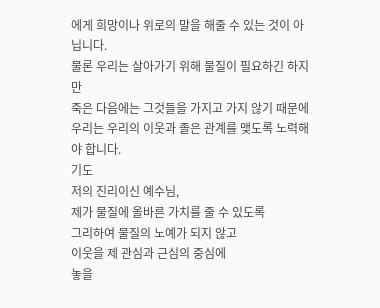에게 희망이나 위로의 말을 해줄 수 있는 것이 아닙니다.
물론 우리는 살아가기 위해 물질이 필요하긴 하지만
죽은 다음에는 그것들을 가지고 가지 않기 때문에
우리는 우리의 이웃과 졸은 관계를 맺도록 노력해야 합니다.
기도
저의 진리이신 예수님,
제가 물질에 올바른 가치를 줄 수 있도록
그리하여 물질의 노예가 되지 않고
이웃을 제 관심과 근심의 중심에
놓을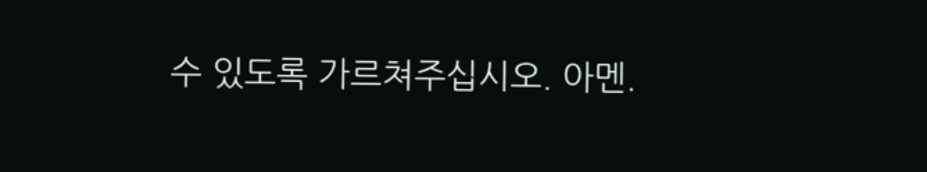수 있도록 가르쳐주십시오. 아멘.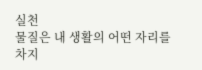실천
물질은 내 생활의 어떤 자리를 차지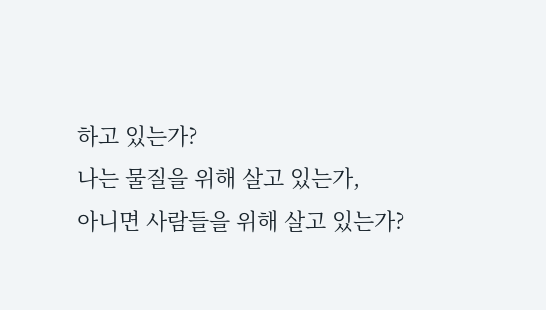하고 있는가?
나는 물질을 위해 살고 있는가,
아니면 사람들을 위해 살고 있는가?